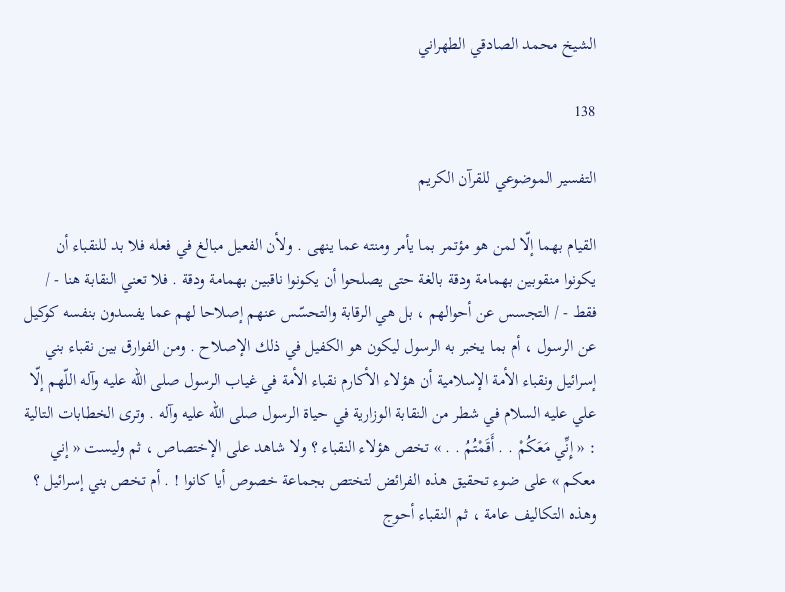الشيخ محمد الصادقي الطهراني

138

التفسير الموضوعي للقرآن الكريم

القيام بهما إلّا لمن هو مؤتمر بما يأمر ومنته عما ينهى . ولأن الفعيل مبالغ في فعله فلا بد للنقباء أن يكونوا منقوبين بهمامة ودقة بالغة حتى يصلحوا أن يكونوا ناقبين بهمامة ودقة . فلا تعني النقابة هنا - / فقط - / التجسس عن أحوالهم ، بل هي الرقابة والتحسّس عنهم إصلاحا لهم عما يفسدون بنفسه كوكيل عن الرسول ، أم بما يخبر به الرسول ليكون هو الكفيل في ذلك الإصلاح . ومن الفوارق بين نقباء بني إسرائيل ونقباء الأمة الإسلامية أن هؤلاء الأكارم نقباء الأمة في غياب الرسول صلى الله عليه وآله اللّهم إلّا علي عليه السلام في شطر من النقابة الوزارية في حياة الرسول صلى الله عليه وآله . وترى الخطابات التالية : « إِنِّي مَعَكُمْ . . أَقَمْتُمُ . . » تخص هؤلاء النقباء ؟ ولا شاهد على الإختصاص ، ثم وليست « إني معكم » على ضوء تحقيق هذه الفرائض لتختص بجماعة خصوص أيا كانوا ! . أم تخص بني إسرائيل ؟ وهذه التكاليف عامة ، ثم النقباء أحوج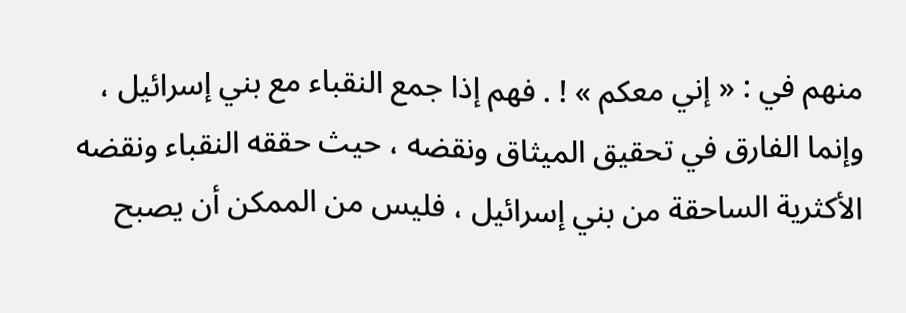منهم في : « إني معكم » ! . فهم إذا جمع النقباء مع بني إسرائيل ، وإنما الفارق في تحقيق الميثاق ونقضه ، حيث حققه النقباء ونقضه الأكثرية الساحقة من بني إسرائيل ، فليس من الممكن أن يصبح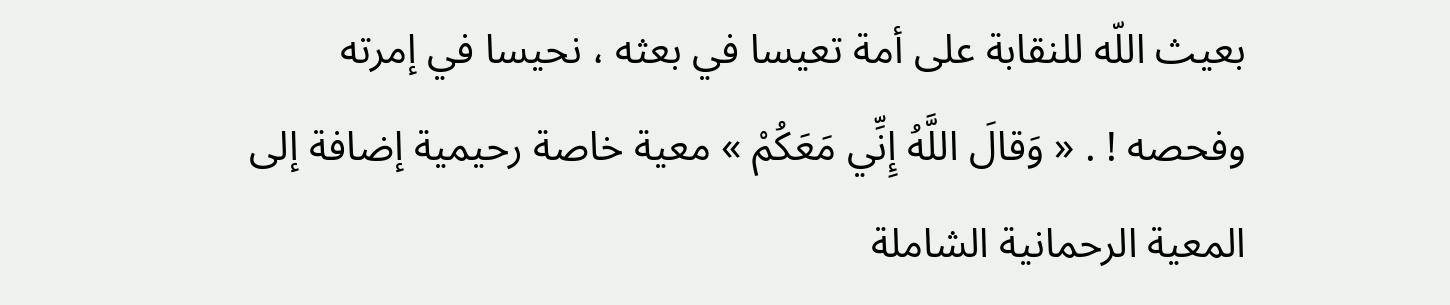بعيث اللّه للنقابة على أمة تعيسا في بعثه ، نحيسا في إمرته وفحصه ! . « وَقالَ اللَّهُ إِنِّي مَعَكُمْ » معية خاصة رحيمية إضافة إلى المعية الرحمانية الشاملة